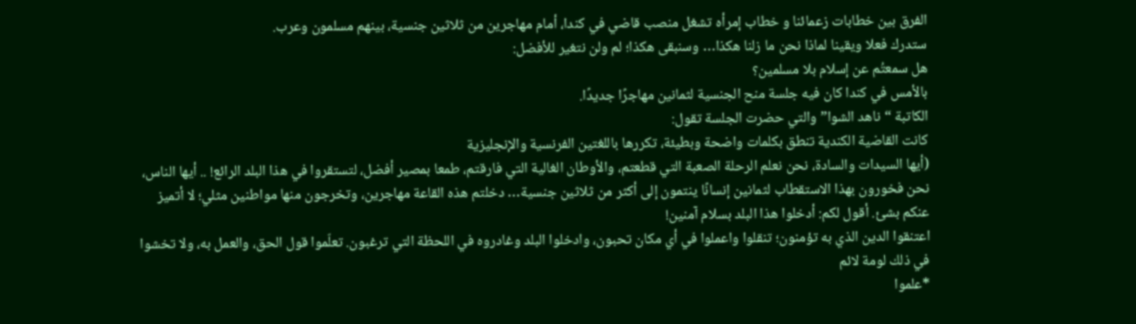الفرق بين خطابات زعمائنا و خطاب إمرأه تشغل منصب قاضي في كندا، أمام مهاجرين من ثلاثين جنسية، بينهم مسلمون وعرب.
ستدرك فعلا ويقينا لماذا نحن ما زلنا هكذا… وسنبقى هكذا؛ لم ولن نتغير للأفضل:
هل سمعتُم عن إسلام بلا مسلمين؟
بالأمس في كندا كان فيه جلسة منح الجنسية لثمانين مهاجرًا جديدًا.
الكاتبة “ناهد الشوا” والتي حضرت الجلسة تقول:
كانت القاضية الكندية تنطق بكلمات واضحة وبطيئة، تكررها باللغتين الفرنسية والإنجليزية
(أيها السيدات والسادة، نحن نعلم الرحلة الصعبة التي قطعتم، والأوطان الغالية التي فارقتم، طمعا بمصير أفضل، لتستقروا في هذا البلد الرائع! .. أيها الناس، نحن فخورون بهذا الاستقطاب لثمانين إنسانًا ينتمون إلى أكثر من ثلاثين جنسية… دخلتم هذه القاعة مهاجرين، وتخرجون منها مواطنين مثلي؛ لا أتميز عنكم بشئ. أقول لكم: أدخلوا هذا البلد بسلام آمنين!
اعتنقوا الدين الذي به تؤمنون؛ تنقلوا واعملوا في أي مكان تحبون، وادخلوا البلد وغادروه في اللحظة التي ترغبون. تعلّموا قول الحق، والعمل به، ولا تخشوا في ذلك لومة لائم
*علموا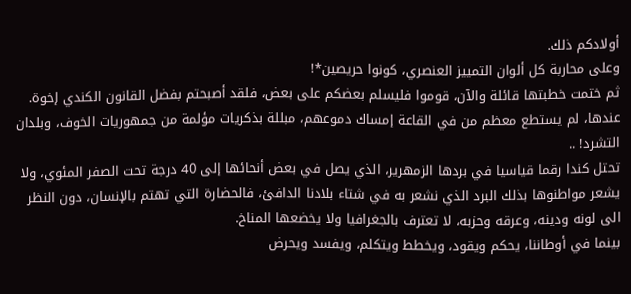أولادكم ذلك.
وعلى محاربة كل ألوان التمييز العنصري، كونوا حريصين*!
ثم ختمت خطبتها قائلة والآن، قوموا فليسلم بعضكم على بعض، فلقد أصبحتم بفضل القانون الكندي إخوة.
عندها، لم يستطع معظم من في القاعة إمساك دموعهم، مبللة بذكريات مؤلمة من جمهوريات الخوف، وبلدان التشرد! ..
تحتل كندا رقما قياسيا في بردها الزمهرير، الذي يصل في بعض أنحائها إلى 40 درجة تحت الصفر المئوي، ولا يشعر مواطنوها بذلك البرد الذي نشعر به في شتاء بلادنا الدافئ، فالحضارة التي تهتم بالإنسان، دون النظر الى لونه ودينه، وعرقه وحزبه، لا تعترف بالجغرافيا ولا يخضعها المناخ.
بينما في أوطاننا، يحكم ويقود، ويخطط ويتكلم، ويفسد ويحرض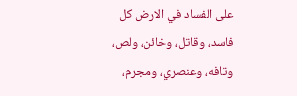على الفساد في الارض كل فاسد، وقاتل، وخائن، ولص، وتافه، وعنصري، ومجرم،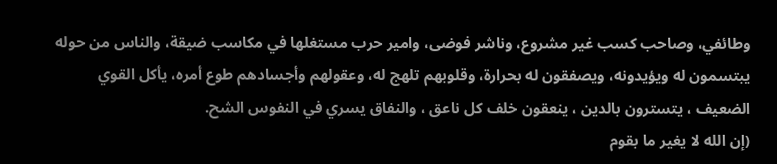وطائفي، وصاحب كسب غير مشروع، وناشر فوضى، وامير حرب مستغلها في مكاسب ضيقة، والناس من حوله يبتسمون له ويؤيدونه، ويصفقون له بحرارة، وقلوبهم تلهج له، وعقولهم وأجسادهم طوع أمره، يأكل القوي الضعيف ، يتسترون بالدين ، ينعقون خلف كل ناعق ، والنفاق يسري في النفوس الشح.
(إن الله لا يغير ما بقوم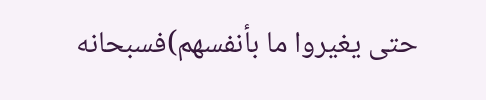حتى يغيروا ما بأنفسهم)فسبحانه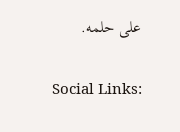على حلمه.

Social Links: